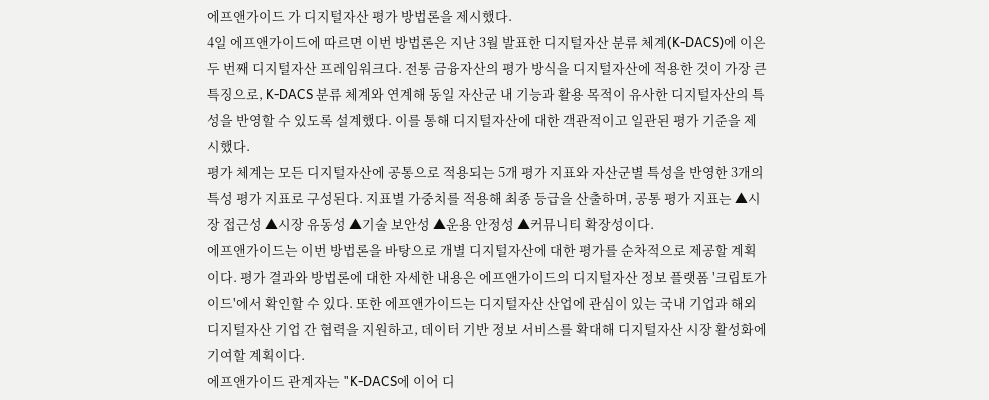에프앤가이드 가 디지털자산 평가 방법론을 제시했다.
4일 에프앤가이드에 따르면 이번 방법론은 지난 3월 발표한 디지털자산 분류 체계(K-DACS)에 이은 두 번째 디지털자산 프레임워크다. 전통 금융자산의 평가 방식을 디지털자산에 적용한 것이 가장 큰 특징으로, K-DACS 분류 체계와 연계해 동일 자산군 내 기능과 활용 목적이 유사한 디지털자산의 특성을 반영할 수 있도록 설계했다. 이를 통해 디지털자산에 대한 객관적이고 일관된 평가 기준을 제시했다.
평가 체계는 모든 디지털자산에 공통으로 적용되는 5개 평가 지표와 자산군별 특성을 반영한 3개의 특성 평가 지표로 구성된다. 지표별 가중치를 적용해 최종 등급을 산출하며, 공통 평가 지표는 ▲시장 접근성 ▲시장 유동성 ▲기술 보안성 ▲운용 안정성 ▲커뮤니티 확장성이다.
에프앤가이드는 이번 방법론을 바탕으로 개별 디지털자산에 대한 평가를 순차적으로 제공할 계획이다. 평가 결과와 방법론에 대한 자세한 내용은 에프앤가이드의 디지털자산 정보 플랫폼 '크립토가이드'에서 확인할 수 있다. 또한 에프앤가이드는 디지털자산 산업에 관심이 있는 국내 기업과 해외 디지털자산 기업 간 협력을 지원하고, 데이터 기반 정보 서비스를 확대해 디지털자산 시장 활성화에 기여할 계획이다.
에프앤가이드 관계자는 "K-DACS에 이어 디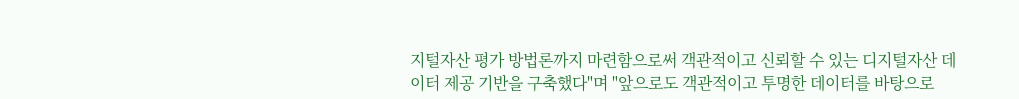지털자산 평가 방법론까지 마련함으로써 객관적이고 신뢰할 수 있는 디지털자산 데이터 제공 기반을 구축했다"며 "앞으로도 객관적이고 투명한 데이터를 바탕으로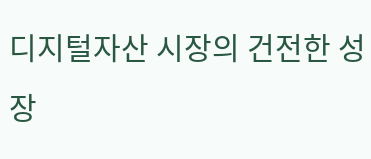디지털자산 시장의 건전한 성장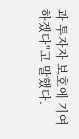과 투자자 보호에 기여하겠다"고 말했다.